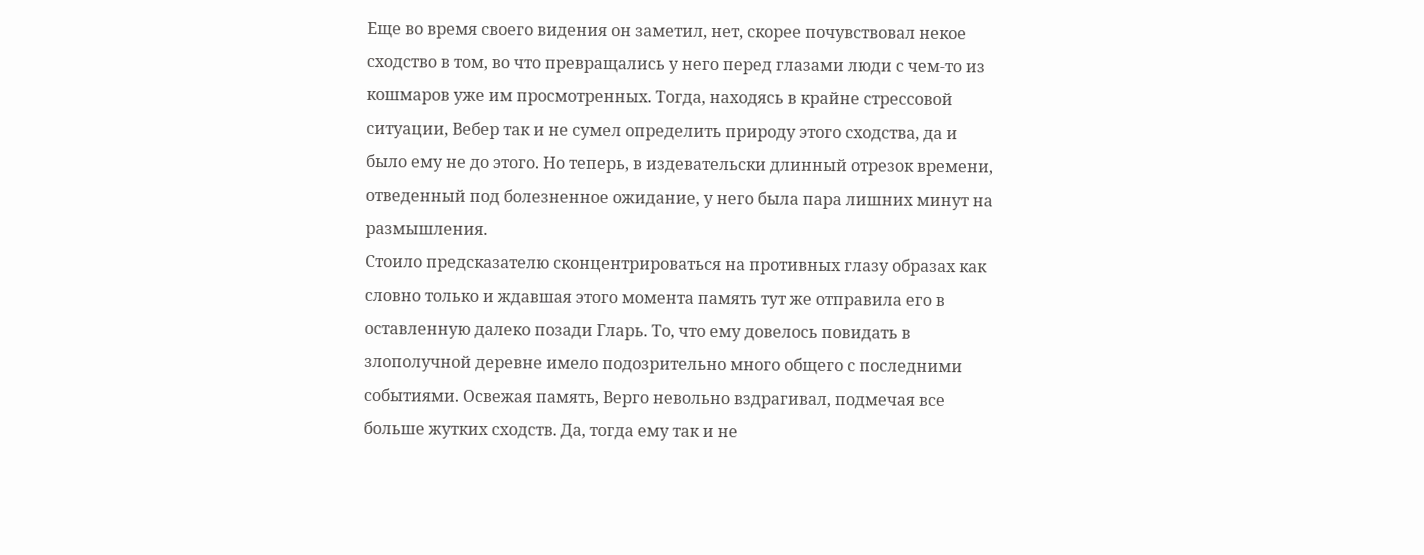Еще во время своего видения он заметил, нет, скорее почувствовал некое сходство в том, во что превращались у него перед глазами люди с чем-то из кошмаров уже им просмотренных. Тогда, находясь в крайне стрессовой ситуации, Вебер так и не сумел определить природу этого сходства, да и было ему не до этого. Но теперь, в издевательски длинный отрезок времени, отведенный под болезненное ожидание, у него была пара лишних минут на размышления.
Стоило предсказателю сконцентрироваться на противных глазу образах как словно только и ждавшая этого момента память тут же отправила его в оставленную далеко позади Гларь. То, что ему довелось повидать в злополучной деревне имело подозрительно много общего с последними событиями. Освежая память, Верго невольно вздрагивал, подмечая все больше жутких сходств. Да, тогда ему так и не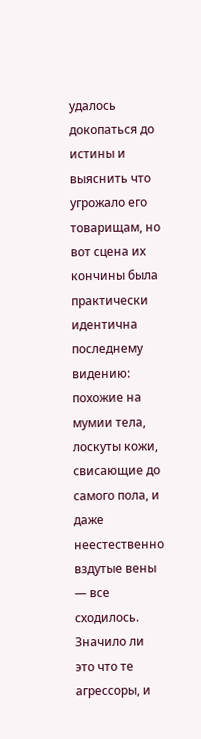удалось докопаться до истины и выяснить что угрожало его товарищам, но вот сцена их кончины была практически идентична последнему видению: похожие на мумии тела, лоскуты кожи, свисающие до самого пола, и даже неестественно вздутые вены — все сходилось. Значило ли это что те агрессоры, и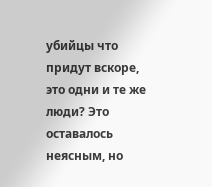убийцы что придут вскоре, это одни и те же люди? Это оставалось неясным, но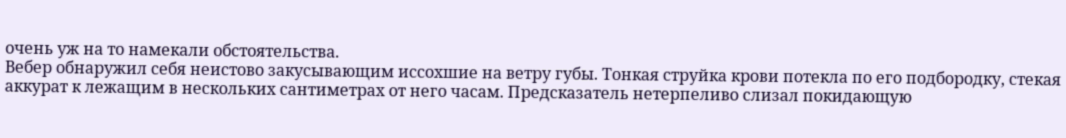очень уж на то намекали обстоятельства.
Вебер обнаружил себя неистово закусывающим иссохшие на ветру губы. Тонкая струйка крови потекла по его подбородку, стекая аккурат к лежащим в нескольких сантиметрах от него часам. Предсказатель нетерпеливо слизал покидающую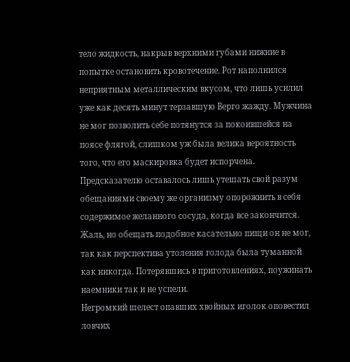тело жидкость, накрыв верхними губами нижние в попытке остановить кровотечение. Рот наполнился неприятным металлическим вкусом, что лишь усилил уже как десять минут терзавшую Верго жажду. Мужчина не мог позволить себе потянутся за покоившейся на поясе флягой, слишком уж была велика вероятность того, что его маскировка будет испорчена. Предсказателю оставалось лишь утешать свой разум обещаниями своему же организму опорожнить в себя содержимое желанного сосуда, когда все закончится. Жаль, но обещать подобное касательно пищи он не мог, так как перспектива утоления голода была туманной как никогда. Потерявшись в приготовлениях, поужинать наемники так и не успели.
Негромкий шелест опавших хвойных иголок оповестил ловчих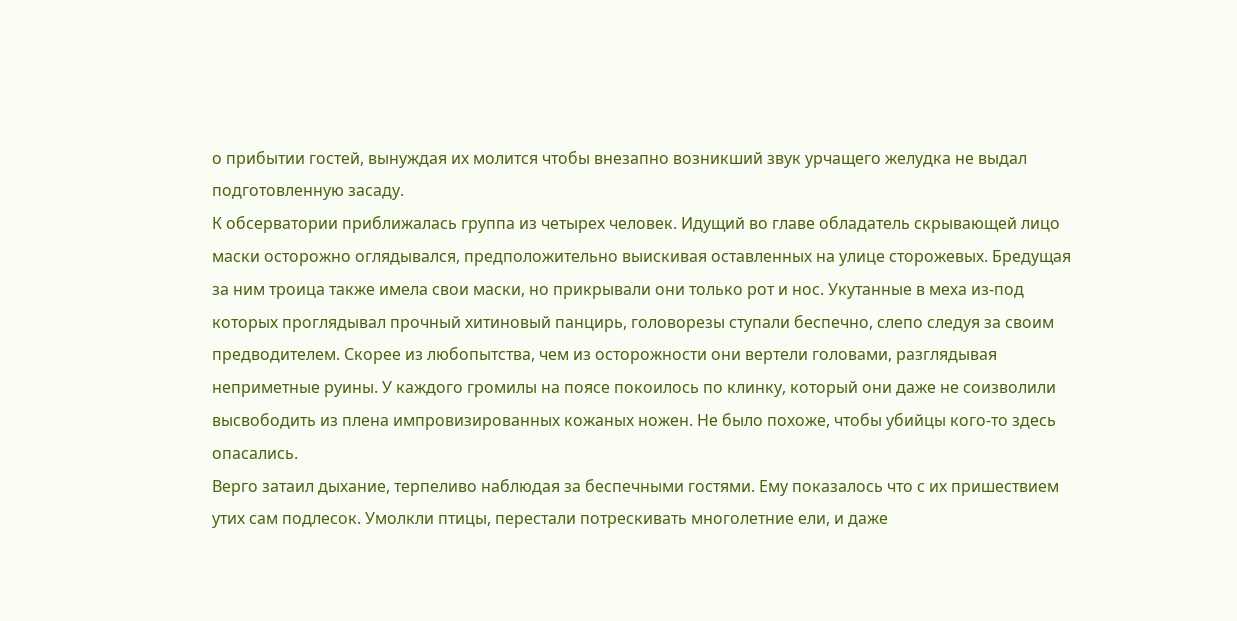о прибытии гостей, вынуждая их молится чтобы внезапно возникший звук урчащего желудка не выдал подготовленную засаду.
К обсерватории приближалась группа из четырех человек. Идущий во главе обладатель скрывающей лицо маски осторожно оглядывался, предположительно выискивая оставленных на улице сторожевых. Бредущая за ним троица также имела свои маски, но прикрывали они только рот и нос. Укутанные в меха из-под которых проглядывал прочный хитиновый панцирь, головорезы ступали беспечно, слепо следуя за своим предводителем. Скорее из любопытства, чем из осторожности они вертели головами, разглядывая неприметные руины. У каждого громилы на поясе покоилось по клинку, который они даже не соизволили высвободить из плена импровизированных кожаных ножен. Не было похоже, чтобы убийцы кого-то здесь опасались.
Верго затаил дыхание, терпеливо наблюдая за беспечными гостями. Ему показалось что с их пришествием утих сам подлесок. Умолкли птицы, перестали потрескивать многолетние ели, и даже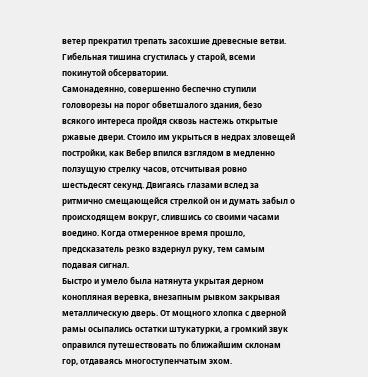ветер прекратил трепать засохшие древесные ветви. Гибельная тишина сгустилась у старой, всеми покинутой обсерватории.
Самонадеянно, совершенно беспечно ступили головорезы на порог обветшалого здания, безо всякого интереса пройдя сквозь настежь открытые ржавые двери. Стоило им укрыться в недрах зловещей постройки, как Вебер впился взглядом в медленно ползущую стрелку часов, отсчитывая ровно шестьдесят секунд. Двигаясь глазами вслед за ритмично смещающейся стрелкой он и думать забыл о происходящем вокруг, слившись со своими часами воедино. Когда отмеренное время прошло, предсказатель резко вздернул руку, тем самым подавая сигнал.
Быстро и умело была натянута укрытая дерном конопляная веревка, внезапным рывком закрывая металлическую дверь. От мощного хлопка с дверной рамы осыпались остатки штукатурки, а громкий звук оправился путешествовать по ближайшим склонам гор, отдаваясь многоступенчатым эхом.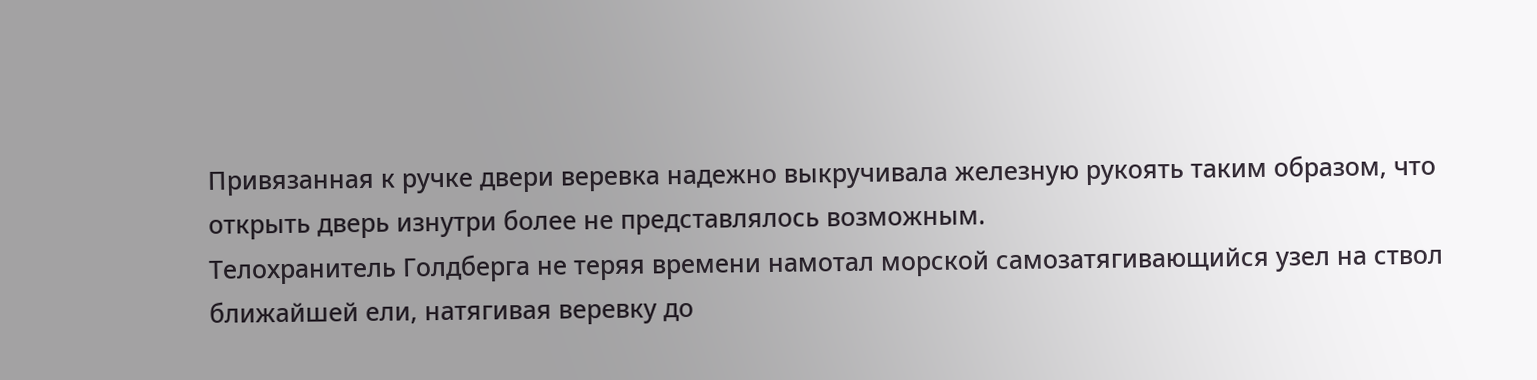Привязанная к ручке двери веревка надежно выкручивала железную рукоять таким образом, что открыть дверь изнутри более не представлялось возможным.
Телохранитель Голдберга не теряя времени намотал морской самозатягивающийся узел на ствол ближайшей ели, натягивая веревку до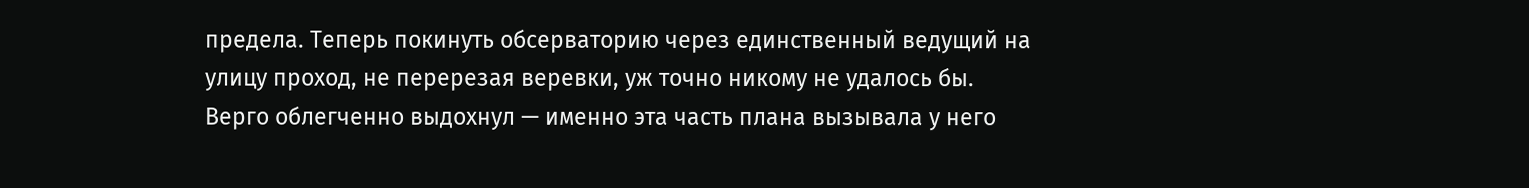предела. Теперь покинуть обсерваторию через единственный ведущий на улицу проход, не перерезая веревки, уж точно никому не удалось бы.
Верго облегченно выдохнул — именно эта часть плана вызывала у него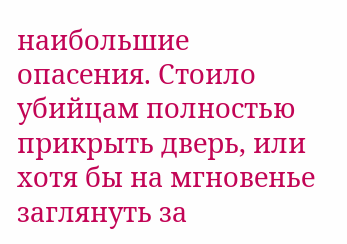наибольшие опасения. Стоило убийцам полностью прикрыть дверь, или хотя бы на мгновенье заглянуть за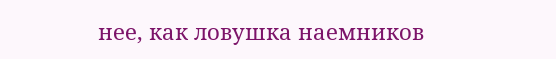нее, как ловушка наемников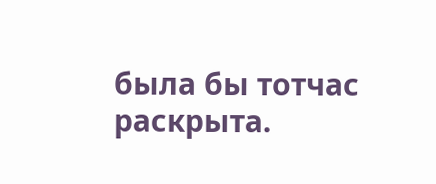была бы тотчас раскрыта.